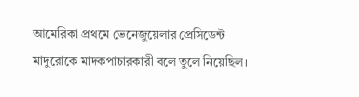আমেরিকা প্রথমে ভেনেজুয়েলার প্রেসিডেন্ট মাদুরোকে মাদকপাচারকারী বলে তুলে নিয়েছিল।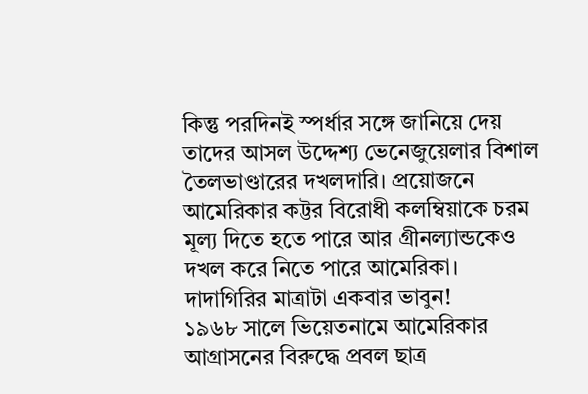কিন্তু পরদিনই স্পর্ধার সঙ্গে জানিয়ে দেয় তাদের আসল উদ্দেশ্য ভেনেজুয়েলার বিশাল তৈলভাণ্ডারের দখলদারি। প্রয়োজনে আমেরিকার কট্টর বিরোধী কলম্বিয়াকে চরম মূল্য দিতে হতে পারে আর গ্রীনল্যান্ডকেও দখল করে নিতে পারে আমেরিকা। দাদাগিরির মাত্রাটা একবার ভাবুন!
১৯৬৮ সালে ভিয়েতনামে আমেরিকার আগ্রাসনের বিরুদ্ধে প্রবল ছাত্র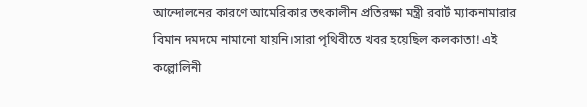আন্দোলনের কারণে আমেরিকার তৎকালীন প্রতিরক্ষা মন্ত্রী রবার্ট ম্যাকনামারার বিমান দমদমে নামানো যায়নি।সারা পৃথিবীতে খবর হয়েছিল কলকাতা! এই কল্লোলিনী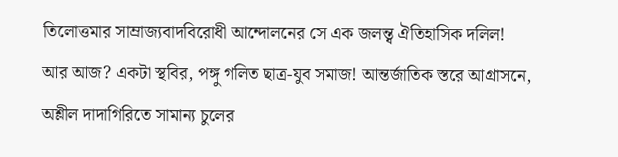তিলোত্তমার সাম্রাজ্যবাদবিরোধী আন্দোলনের সে এক জলন্ত্ব ঐতিহাসিক দলিল!
আর আজ? একটা স্থবির, পঙ্গু গলিত ছাত্র-যুব সমাজ! আন্তর্জাতিক স্তরে আগ্রাসনে, অশ্লীল দাদাগিরিতে সামান্য চুলের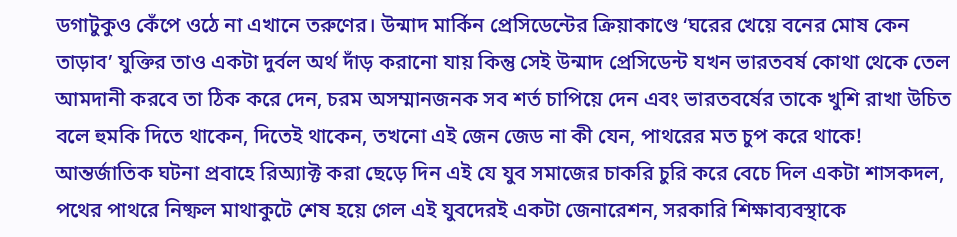ডগাটুকুও কেঁপে ওঠে না এখানে তরুণের। উন্মাদ মার্কিন প্রেসিডেন্টের ক্রিয়াকাণ্ডে ‘ঘরের খেয়ে বনের মোষ কেন তাড়াব’ যুক্তির তাও একটা দুর্বল অর্থ দাঁড় করানো যায় কিন্তু সেই উন্মাদ প্রেসিডেন্ট যখন ভারতবর্ষ কোথা থেকে তেল আমদানী করবে তা ঠিক করে দেন, চরম অসম্মানজনক সব শর্ত চাপিয়ে দেন এবং ভারতবর্ষের তাকে খুশি রাখা উচিত বলে হুমকি দিতে থাকেন, দিতেই থাকেন, তখনো এই জেন জেড না কী যেন, পাথরের মত চুপ করে থাকে!
আন্তর্জাতিক ঘটনা প্রবাহে রিঅ্যাক্ট করা ছেড়ে দিন এই যে যুব সমাজের চাকরি চুরি করে বেচে দিল একটা শাসকদল, পথের পাথরে নিষ্ফল মাথাকুটে শেষ হয়ে গেল এই যুবদেরই একটা জেনারেশন, সরকারি শিক্ষাব্যবস্থাকে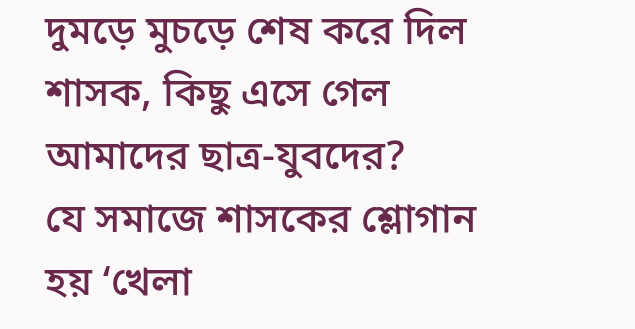দুমড়ে মুচড়ে শেষ করে দিল শাসক, কিছু এসে গেল আমাদের ছাত্র-যুবদের?
যে সমাজে শাসকের শ্লোগান হয় ‘খেলা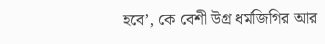হবে’, কে বেশী উগ্র ধর্মজিগির আর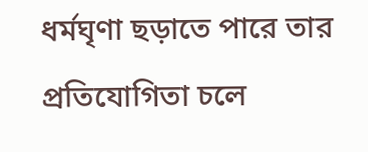ধর্মঘৃণা ছড়াতে পারে তার প্রতিযোগিতা চলে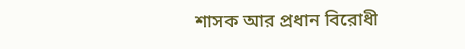শাসক আর প্রধান বিরোধী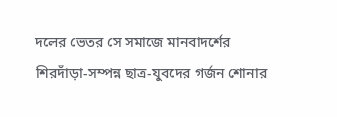দলের ভেতর সে সমাজে মানবাদর্শের শিরদাঁড়া-সম্পন্ন ছাত্র-যুবদের গর্জন শোনার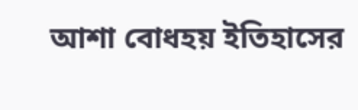আশা বোধহয় ইতিহাসের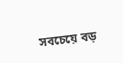সবচেয়ে বড়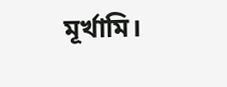মূর্খামি।